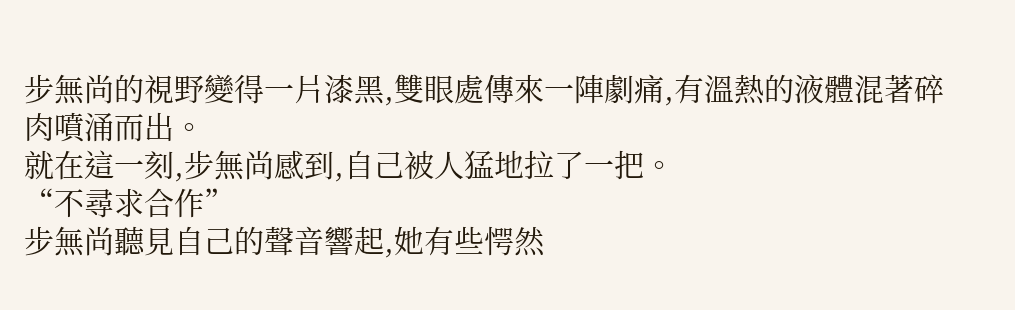步無尚的視野變得一片漆黑,雙眼處傳來一陣劇痛,有溫熱的液體混著碎肉噴涌而出。
就在這一刻,步無尚感到,自己被人猛地拉了一把。
“不尋求合作”
步無尚聽見自己的聲音響起,她有些愕然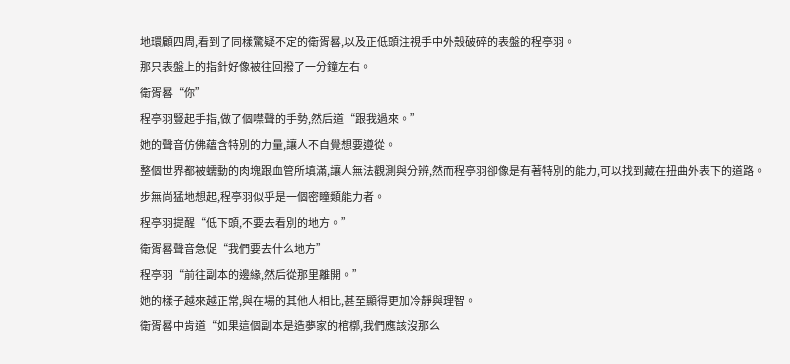地環顧四周,看到了同樣驚疑不定的衛胥晷,以及正低頭注視手中外殼破碎的表盤的程亭羽。
那只表盤上的指針好像被往回撥了一分鐘左右。
衛胥晷“你”
程亭羽豎起手指,做了個噤聲的手勢,然后道“跟我過來。”
她的聲音仿佛蘊含特別的力量,讓人不自覺想要遵從。
整個世界都被蠕動的肉塊跟血管所填滿,讓人無法觀測與分辨,然而程亭羽卻像是有著特別的能力,可以找到藏在扭曲外表下的道路。
步無尚猛地想起,程亭羽似乎是一個密瞳類能力者。
程亭羽提醒“低下頭,不要去看別的地方。”
衛胥晷聲音急促“我們要去什么地方”
程亭羽“前往副本的邊緣,然后從那里離開。”
她的樣子越來越正常,與在場的其他人相比,甚至顯得更加冷靜與理智。
衛胥晷中肯道“如果這個副本是造夢家的棺槨,我們應該沒那么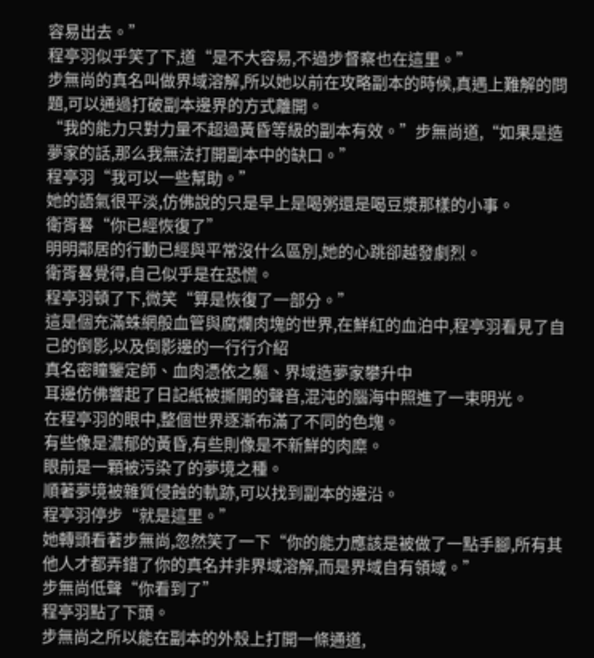容易出去。”
程亭羽似乎笑了下,道“是不大容易,不過步督察也在這里。”
步無尚的真名叫做界域溶解,所以她以前在攻略副本的時候,真遇上難解的問題,可以通過打破副本邊界的方式離開。
“我的能力只對力量不超過黃昏等級的副本有效。”步無尚道,“如果是造夢家的話,那么我無法打開副本中的缺口。”
程亭羽“我可以一些幫助。”
她的語氣很平淡,仿佛說的只是早上是喝粥還是喝豆漿那樣的小事。
衛胥晷“你已經恢復了”
明明鄰居的行動已經與平常沒什么區別,她的心跳卻越發劇烈。
衛胥晷覺得,自己似乎是在恐慌。
程亭羽頓了下,微笑“算是恢復了一部分。”
這是個充滿蛛網般血管與腐爛肉塊的世界,在鮮紅的血泊中,程亭羽看見了自己的倒影,以及倒影邊的一行行介紹
真名密瞳鑒定師、血肉憑依之軀、界域造夢家攀升中
耳邊仿佛響起了日記紙被撕開的聲音,混沌的腦海中照進了一束明光。
在程亭羽的眼中,整個世界逐漸布滿了不同的色塊。
有些像是濃郁的黃昏,有些則像是不新鮮的肉糜。
眼前是一顆被污染了的夢境之種。
順著夢境被雜質侵蝕的軌跡,可以找到副本的邊沿。
程亭羽停步“就是這里。”
她轉頭看著步無尚,忽然笑了一下“你的能力應該是被做了一點手腳,所有其他人才都弄錯了你的真名并非界域溶解,而是界域自有領域。”
步無尚低聲“你看到了”
程亭羽點了下頭。
步無尚之所以能在副本的外殼上打開一條通道,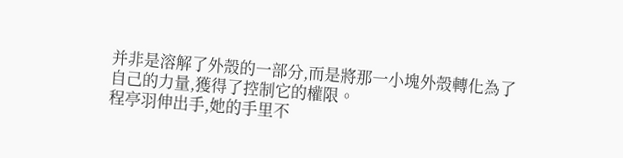并非是溶解了外殼的一部分,而是將那一小塊外殼轉化為了自己的力量,獲得了控制它的權限。
程亭羽伸出手,她的手里不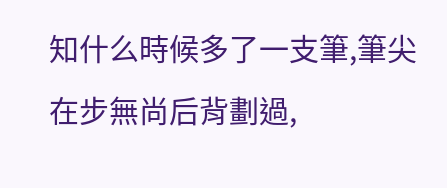知什么時候多了一支筆,筆尖在步無尚后背劃過,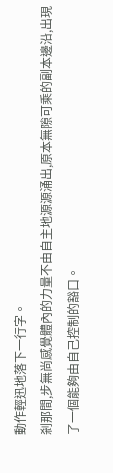動作輕迅地落下一行字。
剎那間,步無尚感覺體內的力量不由自主地源源涌出,原本無隙可乘的副本邊沿,出現了一個能夠由自己控制的豁口。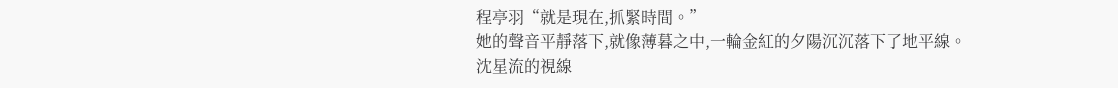程亭羽“就是現在,抓緊時間。”
她的聲音平靜落下,就像薄暮之中,一輪金紅的夕陽沉沉落下了地平線。
沈星流的視線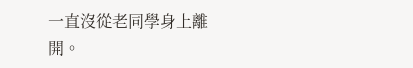一直沒從老同學身上離開。